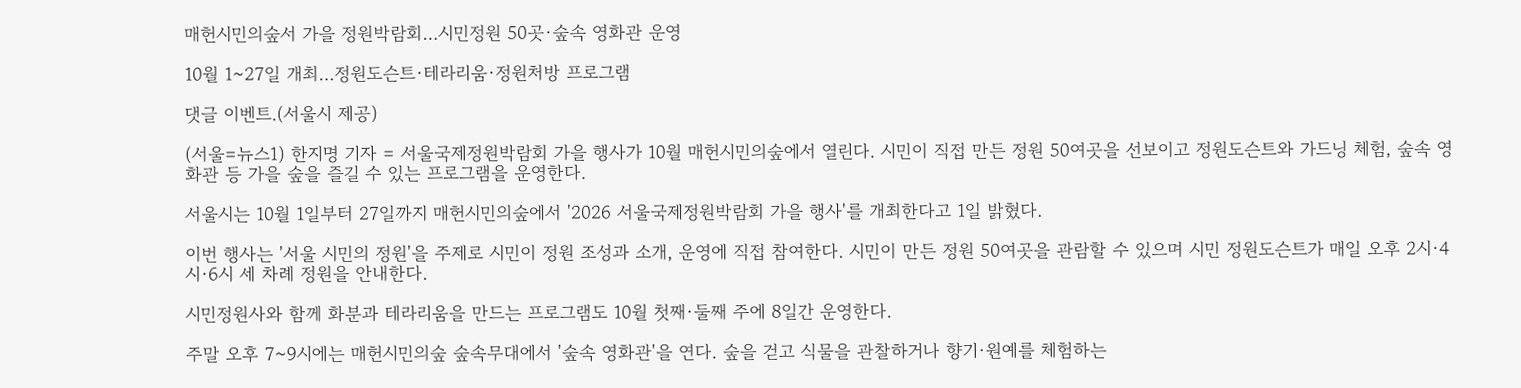매헌시민의숲서 가을 정원박람회…시민정원 50곳·숲속 영화관 운영

10월 1~27일 개최…정원도슨트·테라리움·정원처방 프로그램

댓글 이벤트.(서울시 제공)

(서울=뉴스1) 한지명 기자 = 서울국제정원박람회 가을 행사가 10월 매헌시민의숲에서 열린다. 시민이 직접 만든 정원 50여곳을 선보이고 정원도슨트와 가드닝 체험, 숲속 영화관 등 가을 숲을 즐길 수 있는 프로그램을 운영한다.

서울시는 10월 1일부터 27일까지 매헌시민의숲에서 '2026 서울국제정원박람회 가을 행사'를 개최한다고 1일 밝혔다.

이번 행사는 '서울 시민의 정원'을 주제로 시민이 정원 조성과 소개, 운영에 직접 참여한다. 시민이 만든 정원 50여곳을 관람할 수 있으며 시민 정원도슨트가 매일 오후 2시·4시·6시 세 차례 정원을 안내한다.

시민정원사와 함께 화분과 테라리움을 만드는 프로그램도 10월 첫째·둘째 주에 8일간 운영한다.

주말 오후 7~9시에는 매헌시민의숲 숲속무대에서 '숲속 영화관'을 연다. 숲을 걷고 식물을 관찰하거나 향기·원예를 체험하는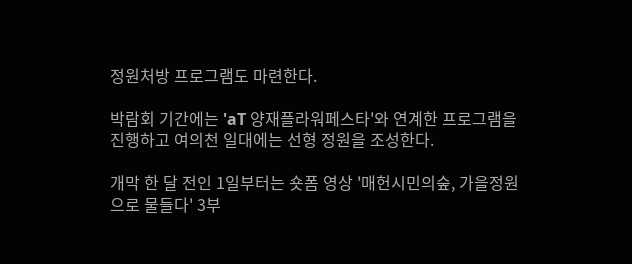정원처방 프로그램도 마련한다.

박람회 기간에는 'aT 양재플라워페스타'와 연계한 프로그램을 진행하고 여의천 일대에는 선형 정원을 조성한다.

개막 한 달 전인 1일부터는 숏폼 영상 '매헌시민의숲, 가을정원으로 물들다' 3부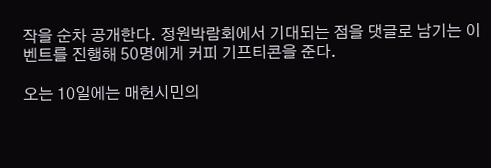작을 순차 공개한다. 정원박람회에서 기대되는 점을 댓글로 남기는 이벤트를 진행해 50명에게 커피 기프티콘을 준다.

오는 10일에는 매헌시민의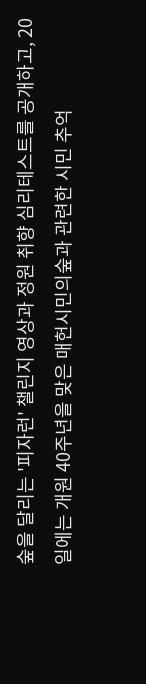숲을 달리는 '피자런' 챌린지 영상과 정원 취향 심리테스트를 공개하고, 20일에는 개원 40주년을 맞은 매헌시민의숲과 관련한 시민 추억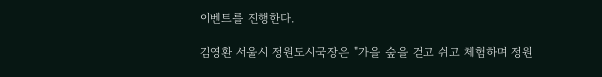이벤트를 진행한다.

김영환 서울시 정원도시국장은 "가을 숲을 걷고 쉬고 체험하며 정원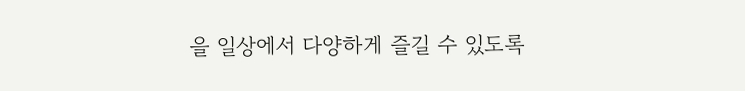을 일상에서 다양하게 즐길 수 있도록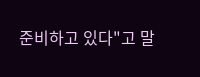준비하고 있다"고 말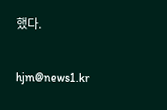했다.

hjm@news1.kr